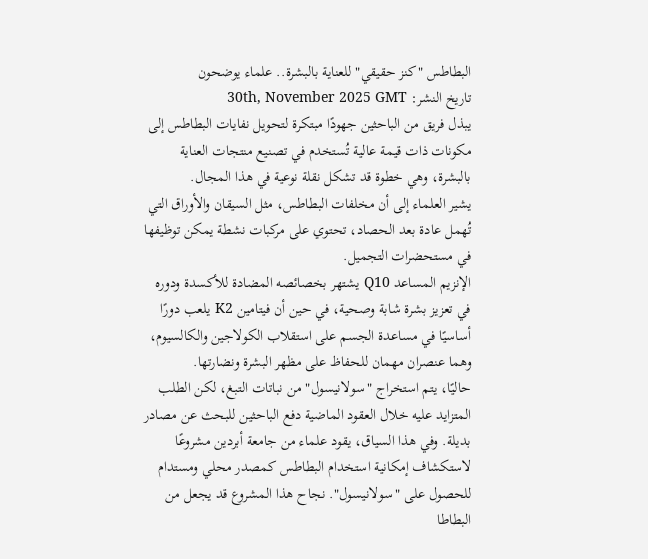البطاطس "كنز حقيقي" للعناية بالبشرة.. علماء يوضحون
تاريخ النشر: 30th, November 2025 GMT
يبذل فريق من الباحثين جهودًا مبتكرة لتحويل نفايات البطاطس إلى مكونات ذات قيمة عالية تُستخدم في تصنيع منتجات العناية بالبشرة، وهي خطوة قد تشكل نقلة نوعية في هذا المجال.
يشير العلماء إلى أن مخلفات البطاطس، مثل السيقان والأوراق التي تُهمل عادة بعد الحصاد، تحتوي على مركبات نشطة يمكن توظيفها في مستحضرات التجميل.
الإنزيم المساعد Q10 يشتهر بخصائصه المضادة للأكسدة ودوره في تعزيز بشرة شابة وصحية، في حين أن فيتامين K2 يلعب دورًا أساسيًا في مساعدة الجسم على استقلاب الكولاجين والكالسيوم، وهما عنصران مهمان للحفاظ على مظهر البشرة ونضارتها.
حاليًا، يتم استخراج "سولانيسول" من نباتات التبغ، لكن الطلب المتزايد عليه خلال العقود الماضية دفع الباحثين للبحث عن مصادر بديلة. وفي هذا السياق، يقود علماء من جامعة أبردين مشروعًا لاستكشاف إمكانية استخدام البطاطس كمصدر محلي ومستدام للحصول على "سولانيسول". نجاح هذا المشروع قد يجعل من البطاطا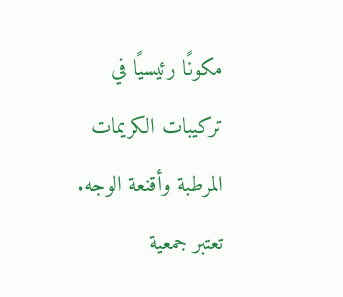مكونًا رئيسيًا في تركيبات الكريمات المرطبة وأقنعة الوجه.
تعتبر جمعية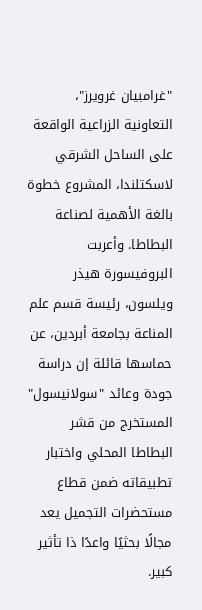"غرامبيان غرويرز"، التعاونية الزراعية الواقعة على الساحل الشرقي لاسكتلندا، المشروع خطوة بالغة الأهمية لصناعة البطاطا. وأعربت البروفيسورة هيذر ويلسون، رئيسة قسم علم المناعة بجامعة أبردين، عن حماسها قائلة إن دراسة جودة وعائد "سولانيسول" المستخرج من قشر البطاطا المحلي واختبار تطبيقاته ضمن قطاع مستحضرات التجميل يعد مجالًا بحثيًا واعدًا ذا تأثير كبير.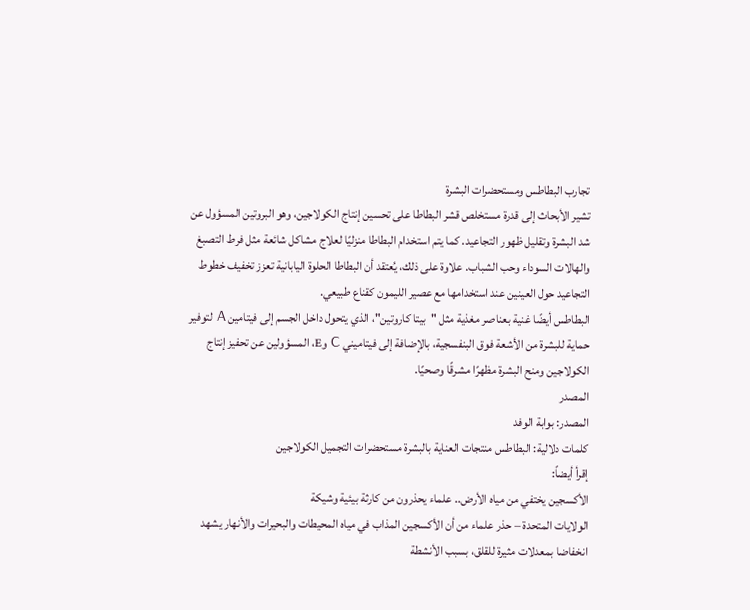تجارب البطاطس ومستحضرات البشرة
تشير الأبحاث إلى قدرة مستخلص قشر البطاطا على تحسين إنتاج الكولاجين، وهو البروتين المسؤول عن شد البشرة وتقليل ظهور التجاعيد. كما يتم استخدام البطاطا منزليًا لعلاج مشاكل شائعة مثل فرط التصبغ والهالات السوداء وحب الشباب. علاوة على ذلك، يُعتقد أن البطاطا الحلوة اليابانية تعزز تخفيف خطوط التجاعيد حول العينين عند استخدامها مع عصير الليمون كقناع طبيعي.
البطاطس أيضًا غنية بعناصر مغذية مثل "بيتا كاروتين"، الذي يتحول داخل الجسم إلى فيتامين A لتوفير حماية للبشرة من الأشعة فوق البنفسجية، بالإضافة إلى فيتاميني C وE، المسؤولين عن تحفيز إنتاج الكولاجين ومنح البشرة مظهرًا مشرقًا وصحيًا.
المصدر
المصدر: بوابة الوفد
كلمات دلالية: البطاطس منتجات العناية بالبشرة مستحضرات التجميل الكولاجين
إقرأ أيضاً:
الأكسجين يختفي من مياه الأرض.. علماء يحذرون من كارثة بيئية وشيكة
الولايات المتحدة – حذر علماء من أن الأكسجين المذاب في مياه المحيطات والبحيرات والأنهار يشهد انخفاضا بمعدلات مثيرة للقلق، بسبب الأنشطة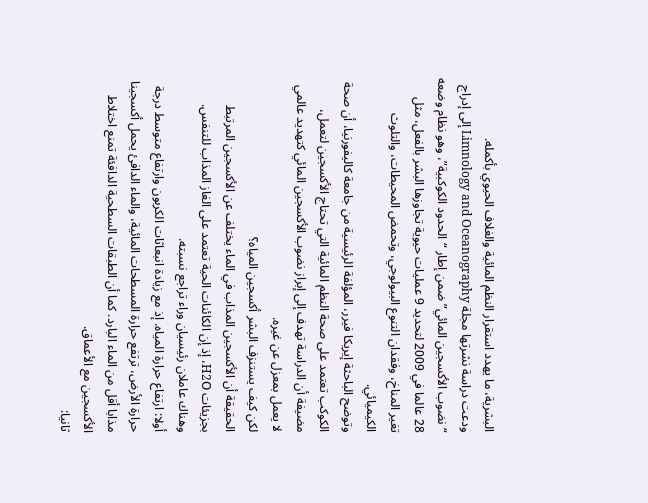البشرية، ما يهدد استقرار النظم المائية والغلاف الحيوي بأكمله.
ودعت دراسة نشرتها مجلة Limnology and Oceanography إلى إدراج “نضوب الأكسجين المائي” ضمن إطار “الحدود الكوكبية”، وهو نظام وضعه 28 عالما في 2009 لتحديد 9 عمليات حيوية تجاوزها البشر بالفعل، مثل تغير المناخ، وفقدان التنوع البيولوجي، وتحمض المحيطات، والتلوث الكيميائي.
وتوضح الباحثة إيريكا فيرر، المؤلفة الرئيسية من جامعة كاليفورنيا، أن صحة الكوكب تعتمد على صحة النظم المائية التي تحتاج الأكسجين لتعمل، مضيفة أن الدراسة تهدف إلى إبراز نضوب الأكسجين المائي كتهديد عالمي لا يعمل بمعزل عن غيره.
لكن كيف يستنزف البشر أكسجين المياه؟
الحقيقة أن الأكسجين المذاب في الماء يختلف عن الأكسجين المرتبط بجزيئات H2O، إذ إن الكائنات الحية تعتمد على الغاز المذاب للتنفس. وهناك عاملان رئيسيان وراء تراجع نسبته.
أولا: ارتفاع حرارة المياه. إذ مع زيادة انبعاثات الكربون وارتفاع متوسط درجة حرارة الأرض، ترتفع حرارة المسطحات المائية، والماء الدافئ يحمل أكسجينا مذابا أقل من الماء البارد. كما أن الطبقات السطحية الدافئة تمنع اختلاط الأكسجين مع الأعماق.
ثانيا: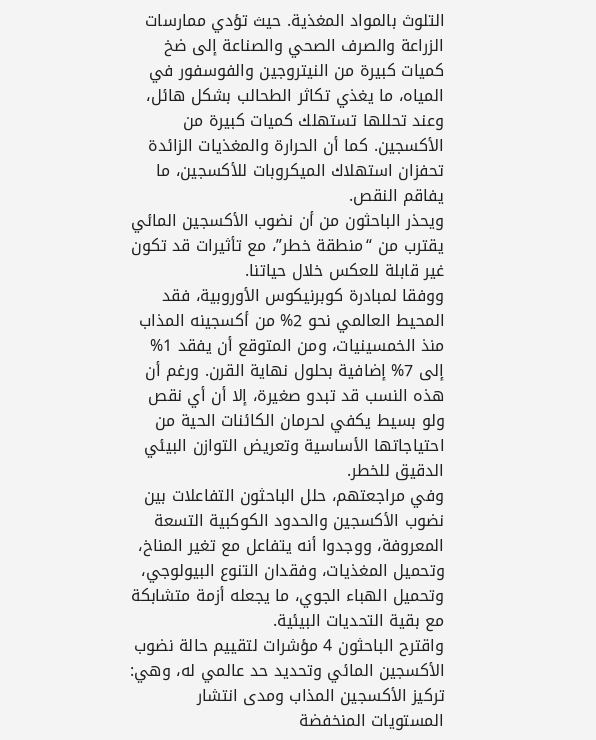التلوث بالمواد المغذية. حيث تؤدي ممارسات الزراعة والصرف الصحي والصناعة إلى ضخ كميات كبيرة من النيتروجين والفوسفور في المياه، ما يغذي تكاثر الطحالب بشكل هائل، وعند تحللها تستهلك كميات كبيرة من الأكسجين. كما أن الحرارة والمغذيات الزائدة تحفزان استهلاك الميكروبات للأكسجين، ما يفاقم النقص.
ويحذر الباحثون من أن نضوب الأكسجين المائي يقترب من “منطقة خطر”، مع تأثيرات قد تكون غير قابلة للعكس خلال حياتنا.
ووفقا لمبادرة كوبرنيكوس الأوروبية، فقد المحيط العالمي نحو 2% من أكسجينه المذاب منذ الخمسينيات، ومن المتوقع أن يفقد 1% إلى 7% إضافية بحلول نهاية القرن. ورغم أن هذه النسب قد تبدو صغيرة، إلا أن أي نقص ولو بسيط يكفي لحرمان الكائنات الحية من احتياجاتها الأساسية وتعريض التوازن البيئي الدقيق للخطر.
وفي مراجعتهم، حلل الباحثون التفاعلات بين نضوب الأكسجين والحدود الكوكبية التسعة المعروفة، ووجدوا أنه يتفاعل مع تغير المناخ، وتحميل المغذيات، وفقدان التنوع البيولوجي، وتحميل الهباء الجوي، ما يجعله أزمة متشابكة مع بقية التحديات البيئية.
واقترح الباحثون 4 مؤشرات لتقييم حالة نضوب الأكسجين المائي وتحديد حد عالمي له، وهي: تركيز الأكسجين المذاب ومدى انتشار المستويات المنخفضة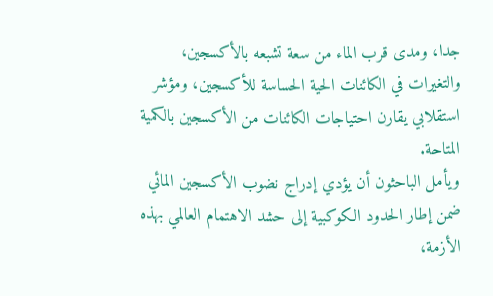جدا، ومدى قرب الماء من سعة تشبعه بالأكسجين، والتغيرات في الكائنات الحية الحساسة للأكسجين، ومؤشر استقلابي يقارن احتياجات الكائنات من الأكسجين بالكمية المتاحة.
ويأمل الباحثون أن يؤدي إدراج نضوب الأكسجين المائي ضمن إطار الحدود الكوكبية إلى حشد الاهتمام العالمي بهذه الأزمة،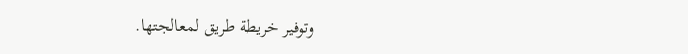وتوفير خريطة طريق لمعالجتها.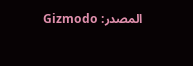المصدر: Gizmodo